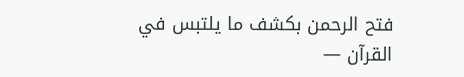فتح الرحمن بكشف ما يلتبس في القرآن —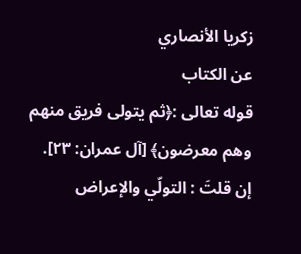زكريا الأنصاري
عن الكتاب
قوله تعالى :﴿ثم يتولى فريق منهم وهم معرضون﴾ [آل عمران: ٢٣].
إن قلتَ : التولّي والإعراض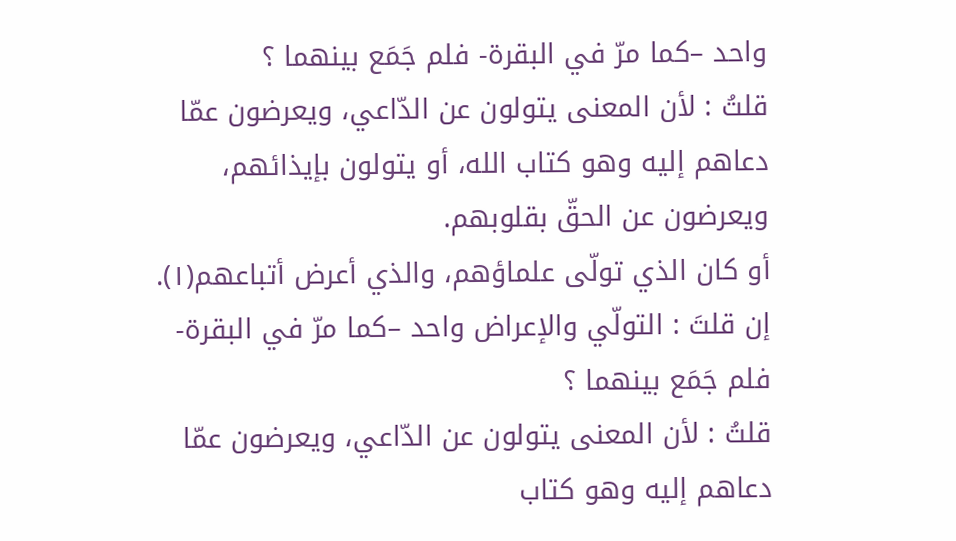واحد –كما مرّ في البقرة- فلم جَمَع بينهما ؟
قلتُ : لأن المعنى يتولون عن الدّاعي، ويعرضون عمّا دعاهم إليه وهو كتاب الله، أو يتولون بإيذائهم، ويعرضون عن الحقّ بقلوبهم.
أو كان الذي تولّى علماؤهم، والذي أعرض أتباعهم(١).
إن قلتَ : التولّي والإعراض واحد –كما مرّ في البقرة- فلم جَمَع بينهما ؟
قلتُ : لأن المعنى يتولون عن الدّاعي، ويعرضون عمّا دعاهم إليه وهو كتاب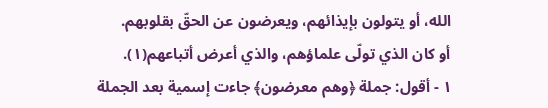الله، أو يتولون بإيذائهم، ويعرضون عن الحقّ بقلوبهم.
أو كان الذي تولّى علماؤهم، والذي أعرض أتباعهم(١).
١ - أقول: جملة ﴿وهم معرضون﴾ جاءت إسمية بعد الجملة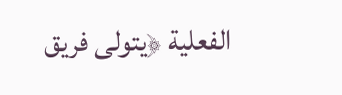الفعلية ﴿يتولى فريق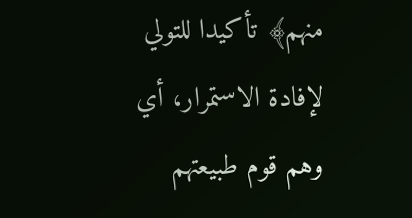منهم﴾ تأكيدا للتولي لإفادة الاستمرار، أي وهم قوم طبيعتهم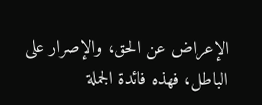الإعراض عن الحق، والإصرار على الباطل، فهذه فائدة الجملة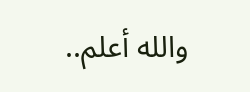والله أعلم..